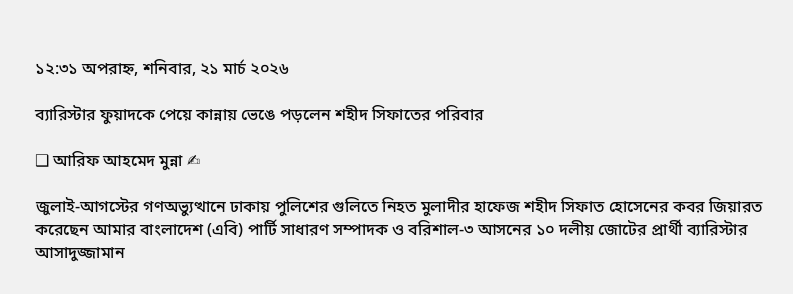১২:৩১ অপরাহ্ন, শনিবার, ২১ মার্চ ২০২৬

ব্যারিস্টার ফুয়াদকে পেয়ে কান্নায় ভেঙে পড়লেন শহীদ সিফাতের পরিবার

❑ আরিফ আহমেদ মুন্না ✍

জুলাই-আগস্টের গণঅভ্যুত্থানে ঢাকায় পুলিশের গুলিতে নিহত মুলাদীর হাফেজ শহীদ সিফাত হোসেনের কবর জিয়ারত করেছেন আমার বাংলাদেশ (এবি) পার্টি সাধারণ সম্পাদক ও বরিশাল-৩ আসনের ১০ দলীয় জোটের প্রার্থী ব্যারিস্টার আসাদুজ্জামান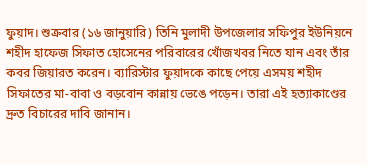ফুয়াদ। শুক্রবার (১৬ জানুয়ারি) তিনি মুলাদী উপজেলার সফিপুর ইউনিয়নে শহীদ হাফেজ সিফাত হোসেনের পরিবারের খোঁজখবর নিতে যান এবং তাঁর কবর জিয়ারত করেন। ব্যারিস্টার ফুয়াদকে কাছে পেয়ে এসময় শহীদ সিফাতের মা-বাবা ও বড়বোন কান্নায় ভেঙে পড়েন। তারা এই হত্যাকাণ্ডের দ্রুত বিচারের দাবি জানান।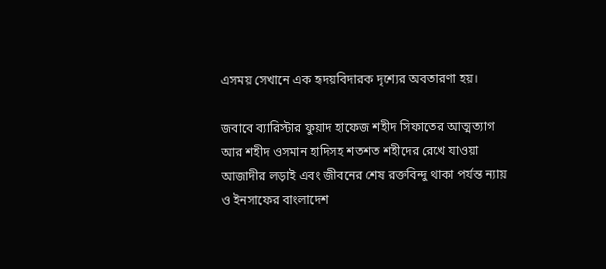এসময় সেখানে এক হৃদয়বিদারক দৃশ্যের অবতারণা হয়।

জবাবে ব্যারিস্টার ফুয়াদ হাফেজ শহীদ সিফাতের আত্মত্যাগ আর শহীদ ওসমান হাদিসহ শতশত শহীদের রেখে যাওয়া আজাদীর লড়াই এবং জীবনের শেষ রক্তবিন্দু থাকা পর্যন্ত ন্যায় ও ইনসাফের বাংলাদেশ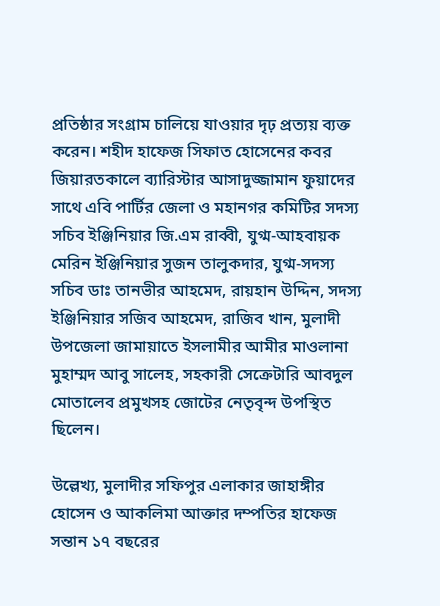প্রতিষ্ঠার সংগ্রাম চালিয়ে যাওয়ার দৃঢ় প্রত্যয় ব্যক্ত করেন। শহীদ হাফেজ সিফাত হোসেনের কবর জিয়ারতকালে ব্যারিস্টার আসাদুজ্জামান ফুয়াদের সাথে এবি পার্টির জেলা ও মহানগর কমিটির সদস্য সচিব ইঞ্জিনিয়ার জি.এম রাব্বী, যুগ্ম-আহবায়ক মেরিন ইঞ্জিনিয়ার সুজন তালুকদার, যুগ্ম-সদস্য সচিব ডাঃ তানভীর আহমেদ, রায়হান উদ্দিন, সদস্য ইঞ্জিনিয়ার সজিব আহমেদ, রাজিব খান, মুলাদী উপজেলা জামায়াতে ইসলামীর আমীর মাওলানা মুহাম্মদ আবু সালেহ, সহকারী সেক্রেটারি আবদুল মোতালেব প্রমুখসহ জোটের নেতৃবৃন্দ উপস্থিত ছিলেন।

উল্লেখ্য, মুলাদীর সফিপুর এলাকার জাহাঙ্গীর হোসেন ও আকলিমা আক্তার দম্পতির হাফেজ সন্তান ১৭ বছরের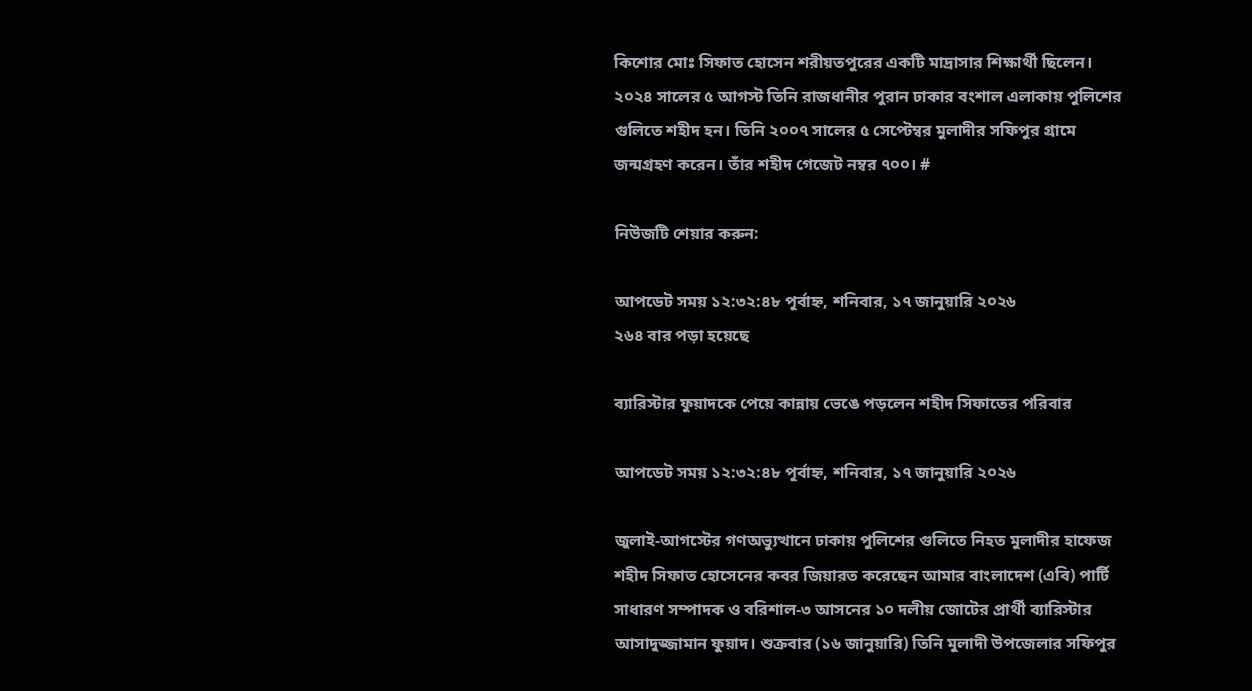কিশোর মোঃ সিফাত হোসেন শরীয়তপুরের একটি মাদ্রাসার শিক্ষার্থী ছিলেন। ২০২৪ সালের ৫ আগস্ট তিনি রাজধানীর পুরান ঢাকার বংশাল এলাকায় পুলিশের গুলিতে শহীদ হন। তিনি ২০০৭ সালের ৫ সেপ্টেম্বর মুলাদীর সফিপুর গ্রামে জন্মগ্রহণ করেন। তাঁর শহীদ গেজেট নম্বর ৭০০। #

নিউজটি শেয়ার করুন:

আপডেট সময় ১২:৩২:৪৮ পূর্বাহ্ন, শনিবার, ১৭ জানুয়ারি ২০২৬
২৬৪ বার পড়া হয়েছে

ব্যারিস্টার ফুয়াদকে পেয়ে কান্নায় ভেঙে পড়লেন শহীদ সিফাতের পরিবার

আপডেট সময় ১২:৩২:৪৮ পূর্বাহ্ন, শনিবার, ১৭ জানুয়ারি ২০২৬

জুলাই-আগস্টের গণঅভ্যুত্থানে ঢাকায় পুলিশের গুলিতে নিহত মুলাদীর হাফেজ শহীদ সিফাত হোসেনের কবর জিয়ারত করেছেন আমার বাংলাদেশ (এবি) পার্টি সাধারণ সম্পাদক ও বরিশাল-৩ আসনের ১০ দলীয় জোটের প্রার্থী ব্যারিস্টার আসাদুজ্জামান ফুয়াদ। শুক্রবার (১৬ জানুয়ারি) তিনি মুলাদী উপজেলার সফিপুর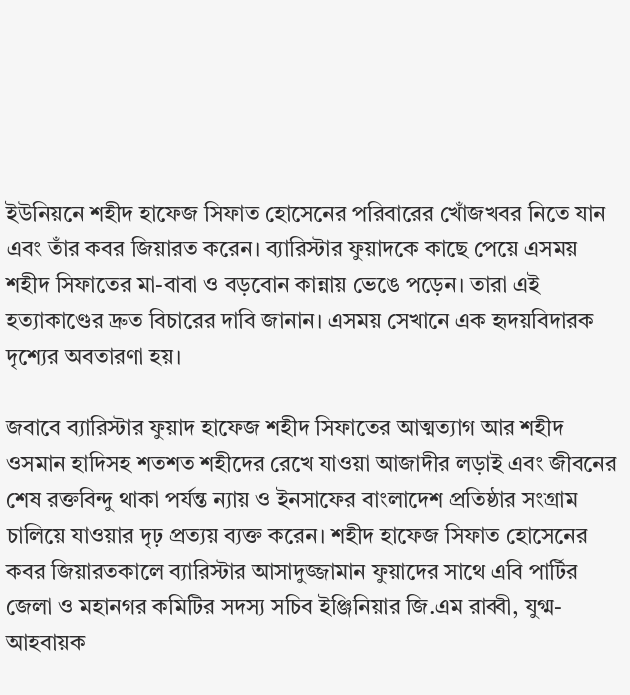ইউনিয়নে শহীদ হাফেজ সিফাত হোসেনের পরিবারের খোঁজখবর নিতে যান এবং তাঁর কবর জিয়ারত করেন। ব্যারিস্টার ফুয়াদকে কাছে পেয়ে এসময় শহীদ সিফাতের মা-বাবা ও বড়বোন কান্নায় ভেঙে পড়েন। তারা এই হত্যাকাণ্ডের দ্রুত বিচারের দাবি জানান। এসময় সেখানে এক হৃদয়বিদারক দৃশ্যের অবতারণা হয়।

জবাবে ব্যারিস্টার ফুয়াদ হাফেজ শহীদ সিফাতের আত্মত্যাগ আর শহীদ ওসমান হাদিসহ শতশত শহীদের রেখে যাওয়া আজাদীর লড়াই এবং জীবনের শেষ রক্তবিন্দু থাকা পর্যন্ত ন্যায় ও ইনসাফের বাংলাদেশ প্রতিষ্ঠার সংগ্রাম চালিয়ে যাওয়ার দৃঢ় প্রত্যয় ব্যক্ত করেন। শহীদ হাফেজ সিফাত হোসেনের কবর জিয়ারতকালে ব্যারিস্টার আসাদুজ্জামান ফুয়াদের সাথে এবি পার্টির জেলা ও মহানগর কমিটির সদস্য সচিব ইঞ্জিনিয়ার জি.এম রাব্বী, যুগ্ম-আহবায়ক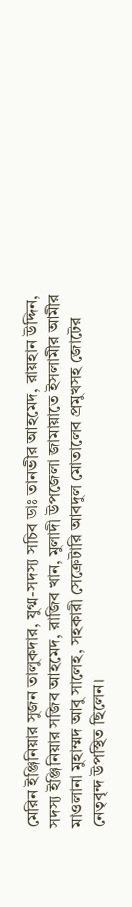মেরিন ইঞ্জিনিয়ার সুজন তালুকদার, যুগ্ম-সদস্য সচিব ডাঃ তানভীর আহমেদ, রায়হান উদ্দিন, সদস্য ইঞ্জিনিয়ার সজিব আহমেদ, রাজিব খান, মুলাদী উপজেলা জামায়াতে ইসলামীর আমীর মাওলানা মুহাম্মদ আবু সালেহ, সহকারী সেক্রেটারি আবদুল মোতালেব প্রমুখসহ জোটের নেতৃবৃন্দ উপস্থিত ছিলেন।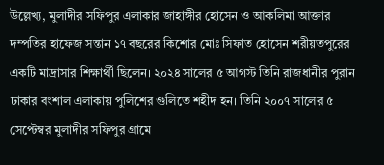উল্লেখ্য, মুলাদীর সফিপুর এলাকার জাহাঙ্গীর হোসেন ও আকলিমা আক্তার দম্পতির হাফেজ সন্তান ১৭ বছরের কিশোর মোঃ সিফাত হোসেন শরীয়তপুরের একটি মাদ্রাসার শিক্ষার্থী ছিলেন। ২০২৪ সালের ৫ আগস্ট তিনি রাজধানীর পুরান ঢাকার বংশাল এলাকায় পুলিশের গুলিতে শহীদ হন। তিনি ২০০৭ সালের ৫ সেপ্টেম্বর মুলাদীর সফিপুর গ্রামে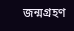জন্মগ্রহণ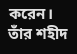করেন। তাঁর শহীদ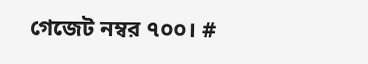গেজেট নম্বর ৭০০। #